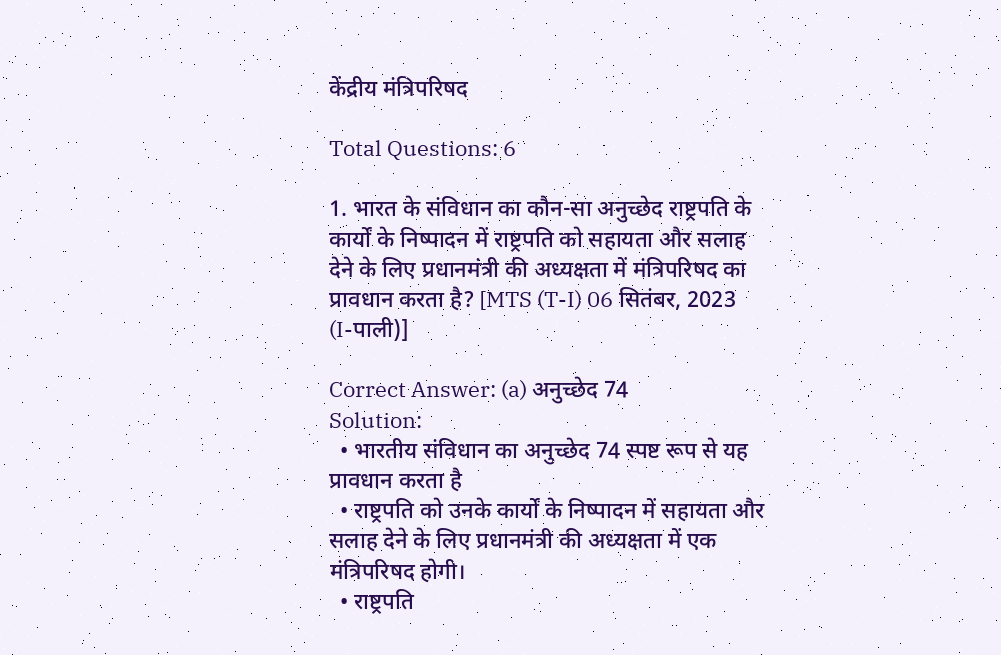केंद्रीय मंत्रिपरिषद

Total Questions: 6

1. भारत के संविधान का कौन-सा अनुच्छेद राष्ट्रपति के कार्यों के निष्पादन में राष्ट्रपति को सहायता और सलाह देने के लिए प्रधानमंत्री की अध्यक्षता में मंत्रिपरिषद का प्रावधान करता है? [MTS (T-I) 06 सितंबर, 2023 (I-पाली)]

Correct Answer: (a) अनुच्छेद 74
Solution:
  • भारतीय संविधान का अनुच्छेद 74 स्पष्ट रूप से यह प्रावधान करता है
  • राष्ट्रपति को उनके कार्यों के निष्पादन में सहायता और सलाह देने के लिए प्रधानमंत्री की अध्यक्षता में एक मंत्रिपरिषद होगी।
  • राष्ट्रपति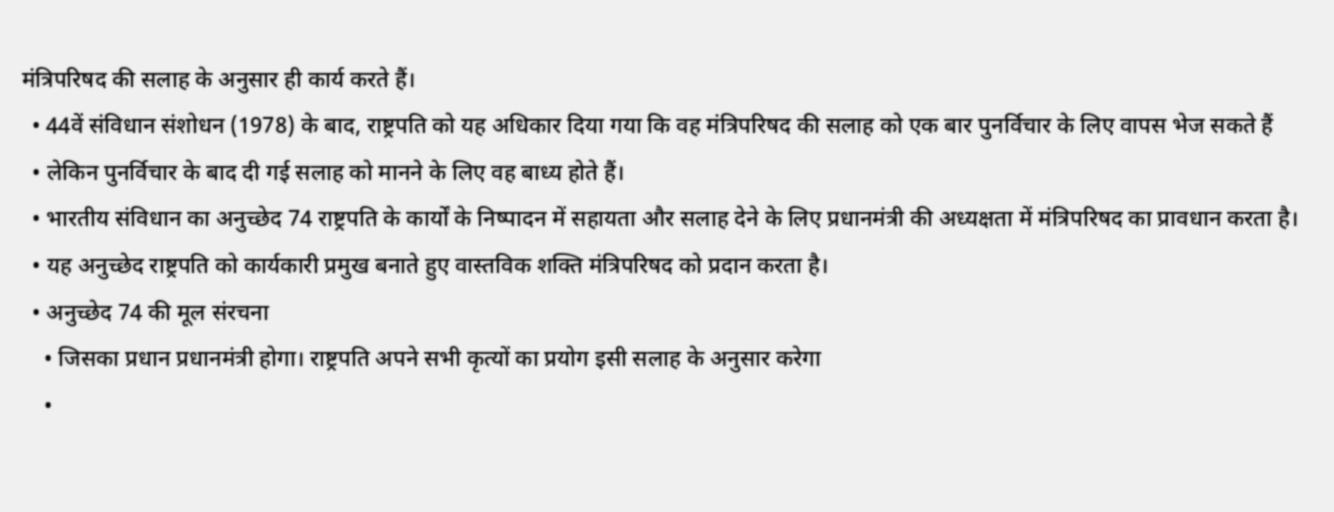मंत्रिपरिषद की सलाह के अनुसार ही कार्य करते हैं।
  • 44वें संविधान संशोधन (1978) के बाद, राष्ट्रपति को यह अधिकार दिया गया कि वह मंत्रिपरिषद की सलाह को एक बार पुनर्विचार के लिए वापस भेज सकते हैं
  • लेकिन पुनर्विचार के बाद दी गई सलाह को मानने के लिए वह बाध्य होते हैं।
  • भारतीय संविधान का अनुच्छेद 74 राष्ट्रपति के कार्यों के निष्पादन में सहायता और सलाह देने के लिए प्रधानमंत्री की अध्यक्षता में मंत्रिपरिषद का प्रावधान करता है।
  • यह अनुच्छेद राष्ट्रपति को कार्यकारी प्रमुख बनाते हुए वास्तविक शक्ति मंत्रिपरिषद को प्रदान करता है।
  • अनुच्छेद 74 की मूल संरचना
    • जिसका प्रधान प्रधानमंत्री होगा। राष्ट्रपति अपने सभी कृत्यों का प्रयोग इसी सलाह के अनुसार करेगा
    •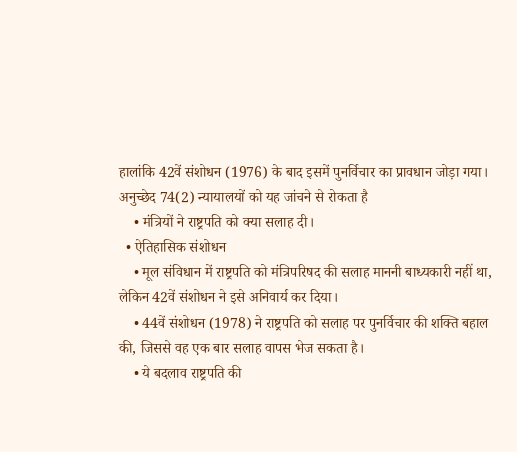हालांकि 42वें संशोधन (1976) के बाद इसमें पुनर्विचार का प्रावधान जोड़ा गया। अनुच्छेद 74(2) न्यायालयों को यह जांचने से रोकता है
    • मंत्रियों ने राष्ट्रपति को क्या सलाह दी।
  • ऐतिहासिक संशोधन
    • मूल संविधान में राष्ट्रपति को मंत्रिपरिषद की सलाह माननी बाध्यकारी नहीं था, लेकिन 42वें संशोधन ने इसे अनिवार्य कर दिया।
    • 44वें संशोधन (1978) ने राष्ट्रपति को सलाह पर पुनर्विचार की शक्ति बहाल की, जिससे वह एक बार सलाह वापस भेज सकता है।
    • ये बदलाव राष्ट्रपति की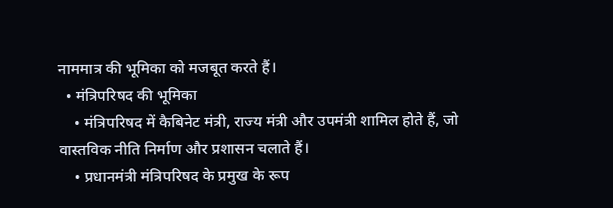नाममात्र की भूमिका को मजबूत करते हैं।
  • मंत्रिपरिषद की भूमिका
    • मंत्रिपरिषद में कैबिनेट मंत्री, राज्य मंत्री और उपमंत्री शामिल होते हैं, जो वास्तविक नीति निर्माण और प्रशासन चलाते हैं।
    • प्रधानमंत्री मंत्रिपरिषद के प्रमुख के रूप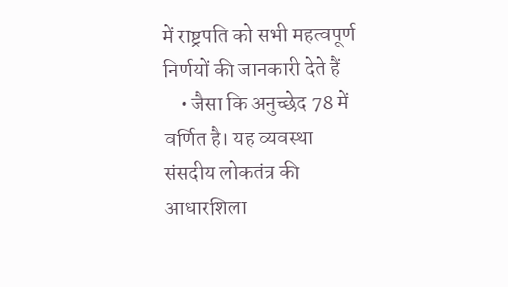में राष्ट्रपति को सभी महत्वपूर्ण निर्णयों की जानकारी देते हैं
    • जैसा कि अनुच्छेद 78 में वर्णित है। यह व्यवस्था संसदीय लोकतंत्र की आधारशिला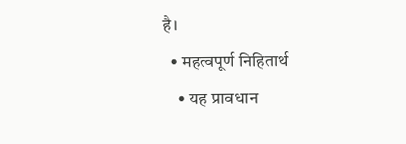है।
  • महत्वपूर्ण निहितार्थ
    • यह प्रावधान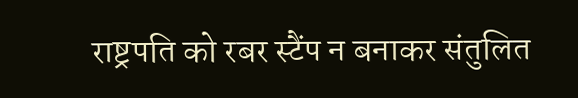राष्ट्रपति को रबर स्टैंप न बनाकर संतुलित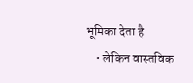भूमिका देता है
    • लेकिन वास्तविक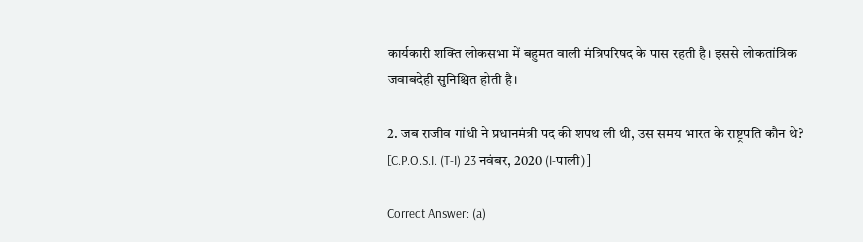कार्यकारी शक्ति लोकसभा में बहुमत वाली मंत्रिपरिषद के पास रहती है। इससे लोकतांत्रिक जवाबदेही सुनिश्चित होती है।

2. जब राजीव गांधी ने प्रधानमंत्री पद की शपथ ली थी, उस समय भारत के राष्ट्रपति कौन थे? [C.P.O.S.I. (T-I) 23 नवंबर, 2020 (I-पाली)]

Correct Answer: (a)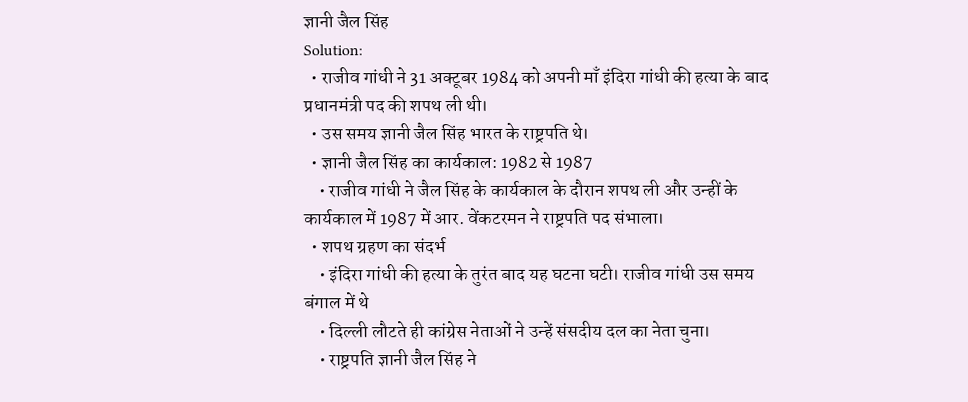ज्ञानी जैल सिंह
Solution:
  • राजीव गांधी ने 31 अक्टूबर 1984 को अपनी माँ इंदिरा गांधी की हत्या के बाद प्रधानमंत्री पद की शपथ ली थी।
  • उस समय ज्ञानी जैल सिंह भारत के राष्ट्रपति थे।
  • ज्ञानी जैल सिंह का कार्यकाल: 1982 से 1987
    • राजीव गांधी ने जैल सिंह के कार्यकाल के दौरान शपथ ली और उन्हीं के कार्यकाल में 1987 में आर. वेंकटरमन ने राष्ट्रपति पद संभाला।
  • शपथ ग्रहण का संदर्भ
    • इंदिरा गांधी की हत्या के तुरंत बाद यह घटना घटी। राजीव गांधी उस समय बंगाल में थे
    • दिल्ली लौटते ही कांग्रेस नेताओं ने उन्हें संसदीय दल का नेता चुना।
    • राष्ट्रपति ज्ञानी जैल सिंह ने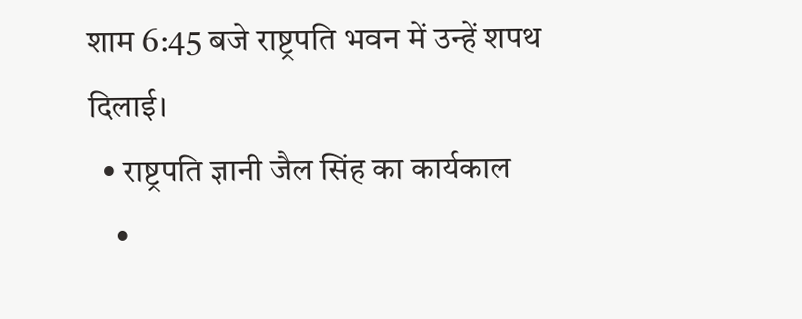शाम 6:45 बजे राष्ट्रपति भवन में उन्हें शपथ दिलाई।
  • राष्ट्रपति ज्ञानी जैल सिंह का कार्यकाल
    •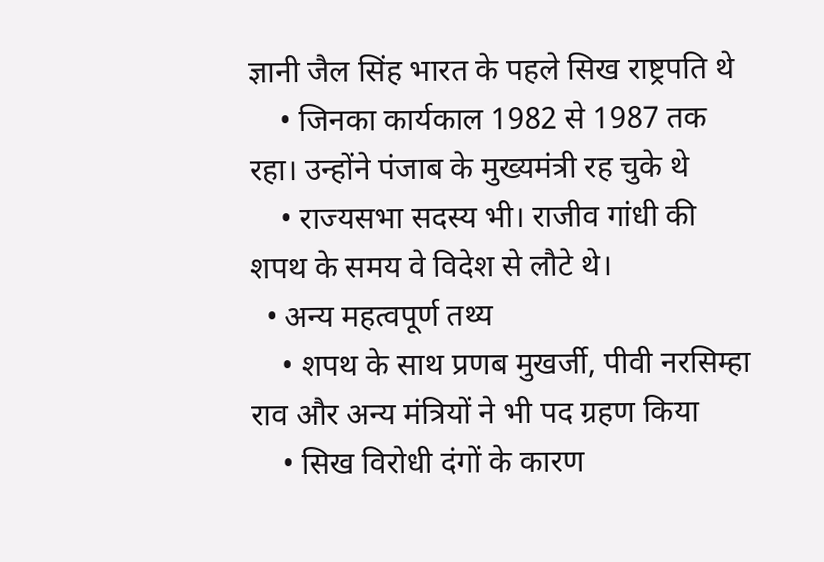ज्ञानी जैल सिंह भारत के पहले सिख राष्ट्रपति थे
    • जिनका कार्यकाल 1982 से 1987 तक रहा। उन्होंने पंजाब के मुख्यमंत्री रह चुके थे
    • राज्यसभा सदस्य भी। राजीव गांधी की शपथ के समय वे विदेश से लौटे थे।
  • अन्य महत्वपूर्ण तथ्य
    • शपथ के साथ प्रणब मुखर्जी, पीवी नरसिम्हा राव और अन्य मंत्रियों ने भी पद ग्रहण किया
    • सिख विरोधी दंगों के कारण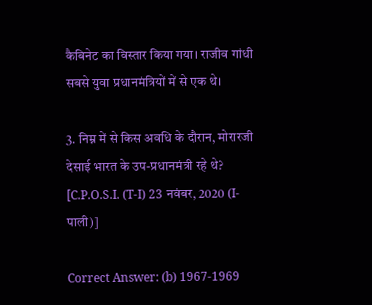कैबिनेट का विस्तार किया गया। राजीव गांधी सबसे युवा प्रधानमंत्रियों में से एक थे।

3. निम्न में से किस अवधि के दौरान, मोरारजी देसाई भारत के उप-प्रधानमंत्री रहे थे? [C.P.O.S.I. (T-I) 23 नवंबर, 2020 (I-पाली)]

Correct Answer: (b) 1967-1969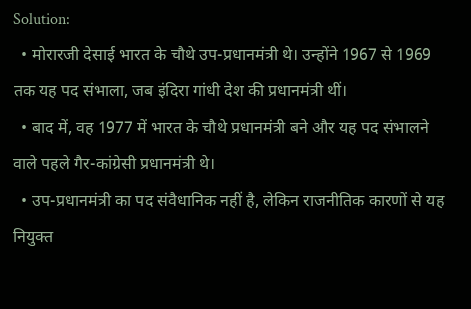Solution:
  • मोरारजी देसाई भारत के चौथे उप-प्रधानमंत्री थे। उन्होंने 1967 से 1969 तक यह पद संभाला, जब इंदिरा गांधी देश की प्रधानमंत्री थीं।
  • बाद में, वह 1977 में भारत के चौथे प्रधानमंत्री बने और यह पद संभालने वाले पहले गैर-कांग्रेसी प्रधानमंत्री थे।
  • उप-प्रधानमंत्री का पद संवैधानिक नहीं है, लेकिन राजनीतिक कारणों से यह नियुक्त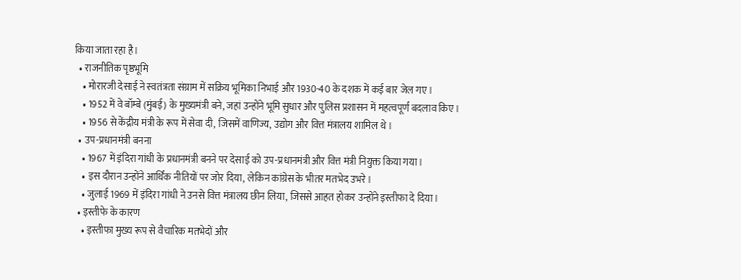किया जाता रहा है।
  • राजनीतिक पृष्ठभूमि
    • मोरारजी देसाई ने स्वतंत्रता संग्राम में सक्रिय भूमिका निभाई और 1930-40 के दशक में कई बार जेल गए।
    • 1952 में वे बॉम्बे (मुंबई) के मुख्यमंत्री बने, जहां उन्होंने भूमि सुधार और पुलिस प्रशासन में महत्वपूर्ण बदलाव किए।
    • 1956 से केंद्रीय मंत्री के रूप में सेवा दी, जिसमें वाणिज्य, उद्योग और वित्त मंत्रालय शामिल थे।
  • उप-प्रधानमंत्री बनना
    • 1967 में इंदिरा गांधी के प्रधानमंत्री बनने पर देसाई को उप-प्रधानमंत्री और वित्त मंत्री नियुक्त किया गया।
    • इस दौरान उन्होंने आर्थिक नीतियों पर जोर दिया, लेकिन कांग्रेस के भीतर मतभेद उभरे।
    • जुलाई 1969 में इंदिरा गांधी ने उनसे वित्त मंत्रालय छीन लिया, जिससे आहत होकर उन्होंने इस्तीफा दे दिया।
  • इस्तीफे के कारण
    • इस्तीफा मुख्य रूप से वैचारिक मतभेदों और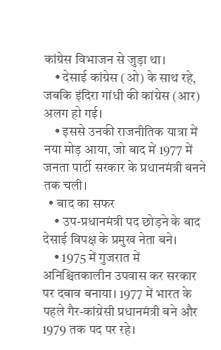कांग्रेस विभाजन से जुड़ा था।
    • देसाई कांग्रेस (ओ) के साथ रहे, जबकि इंदिरा गांधी की कांग्रेस (आर) अलग हो गई।
    • इससे उनकी राजनीतिक यात्रा में नया मोड़ आया, जो बाद में 1977 में जनता पार्टी सरकार के प्रधानमंत्री बनने तक चली।
  • बाद का सफर
    • उप-प्रधानमंत्री पद छोड़ने के बाद देसाई विपक्ष के प्रमुख नेता बने।
    • 1975 में गुजरात में अनिश्चितकालीन उपवास कर सरकार पर दबाव बनाया। 1977 में भारत के पहले गैर-कांग्रेसी प्रधानमंत्री बने और 1979 तक पद पर रहे।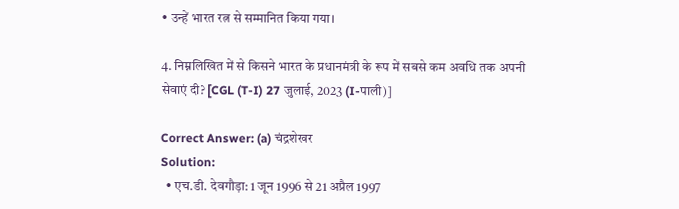• उन्हें भारत रत्न से सम्मानित किया गया।

4. निम्नलिखित में से किसने भारत के प्रधानमंत्री के रूप में सबसे कम अवधि तक अपनी सेवाएं दी? [CGL (T-I) 27 जुलाई, 2023 (I-पाली)]

Correct Answer: (a) चंद्रशेखर
Solution:
  • एच.डी. देवगौड़ा: 1 जून 1996 से 21 अप्रैल 1997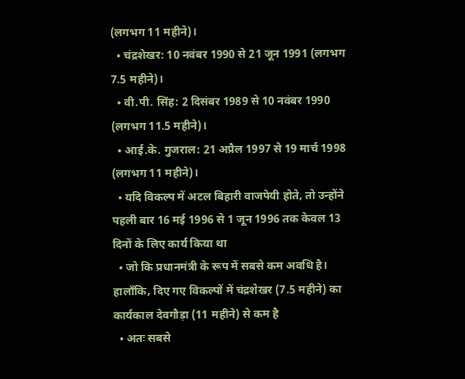(लगभग 11 महीने)।
  • चंद्रशेखर: 10 नवंबर 1990 से 21 जून 1991 (लगभग 7.5 महीने)।
  • वी.पी. सिंह: 2 दिसंबर 1989 से 10 नवंबर 1990 (लगभग 11.5 महीने)।
  • आई.के. गुजराल: 21 अप्रैल 1997 से 19 मार्च 1998 (लगभग 11 महीने)।
  • यदि विकल्प में अटल बिहारी वाजपेयी होते, तो उन्होंने पहली बार 16 मई 1996 से 1 जून 1996 तक केवल 13 दिनों के लिए कार्य किया था
  • जो कि प्रधानमंत्री के रूप में सबसे कम अवधि है। हालाँकि, दिए गए विकल्पों में चंद्रशेखर (7.5 महीने) का कार्यकाल देवगौड़ा (11 महीने) से कम है
  • अतः सबसे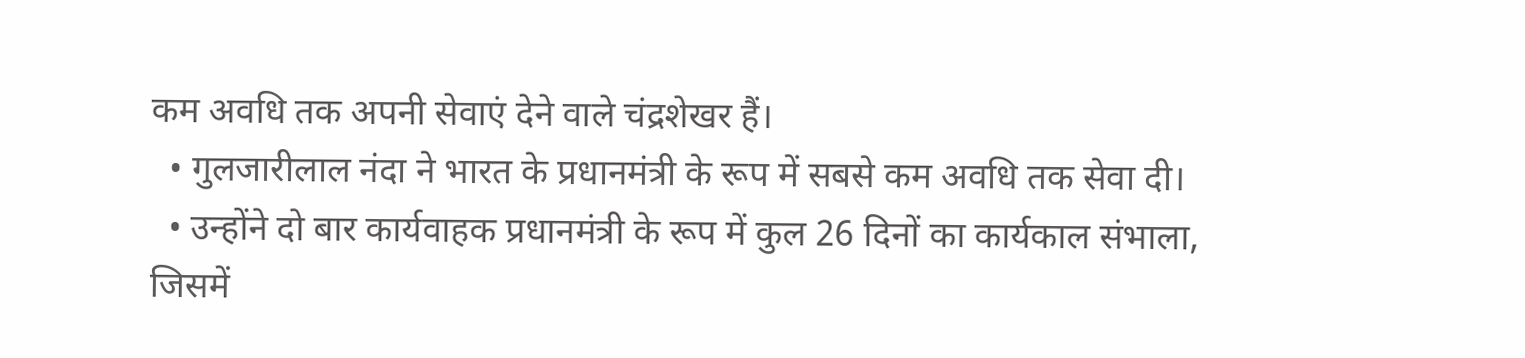कम अवधि तक अपनी सेवाएं देने वाले चंद्रशेखर हैं।
  • गुलजारीलाल नंदा ने भारत के प्रधानमंत्री के रूप में सबसे कम अवधि तक सेवा दी।
  • उन्होंने दो बार कार्यवाहक प्रधानमंत्री के रूप में कुल 26 दिनों का कार्यकाल संभाला, जिसमें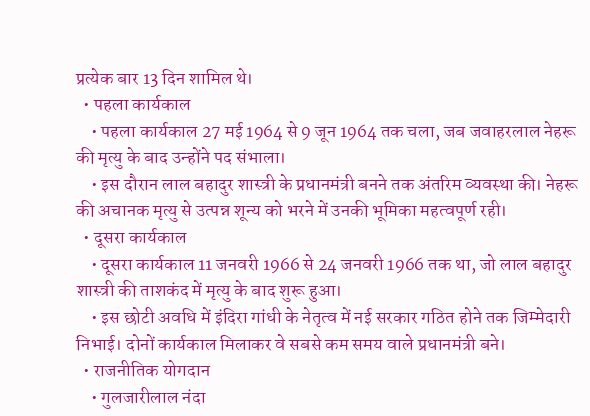प्रत्येक बार 13 दिन शामिल थे।
  • पहला कार्यकाल
    • पहला कार्यकाल 27 मई 1964 से 9 जून 1964 तक चला, जब जवाहरलाल नेहरू की मृत्यु के बाद उन्होंने पद संभाला।
    • इस दौरान लाल बहादुर शास्त्री के प्रधानमंत्री बनने तक अंतरिम व्यवस्था की। नेहरू की अचानक मृत्यु से उत्पन्न शून्य को भरने में उनकी भूमिका महत्वपूर्ण रही।
  • दूसरा कार्यकाल
    • दूसरा कार्यकाल 11 जनवरी 1966 से 24 जनवरी 1966 तक था, जो लाल बहादुर शास्त्री की ताशकंद में मृत्यु के बाद शुरू हुआ।
    • इस छोटी अवधि में इंदिरा गांधी के नेतृत्व में नई सरकार गठित होने तक जिम्मेदारी निभाई। दोनों कार्यकाल मिलाकर वे सबसे कम समय वाले प्रधानमंत्री बने।
  • राजनीतिक योगदान
    • गुलजारीलाल नंदा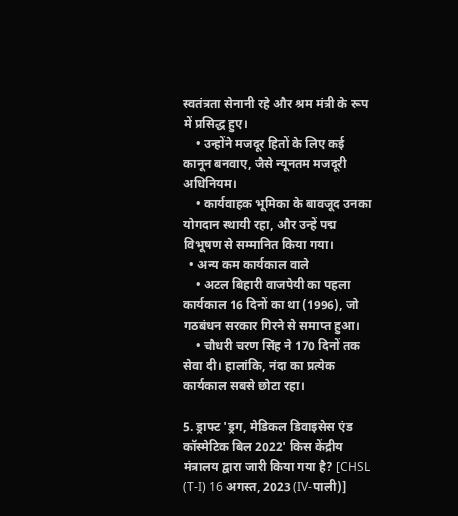स्वतंत्रता सेनानी रहे और श्रम मंत्री के रूप में प्रसिद्ध हुए।
    • उन्होंने मजदूर हितों के लिए कई कानून बनवाए, जैसे न्यूनतम मजदूरी अधिनियम।
    • कार्यवाहक भूमिका के बावजूद उनका योगदान स्थायी रहा, और उन्हें पद्म विभूषण से सम्मानित किया गया।
  • अन्य कम कार्यकाल वाले
    • अटल बिहारी वाजपेयी का पहला कार्यकाल 16 दिनों का था (1996), जो गठबंधन सरकार गिरने से समाप्त हुआ।
    • चौधरी चरण सिंह ने 170 दिनों तक सेवा दी। हालांकि, नंदा का प्रत्येक कार्यकाल सबसे छोटा रहा।

5. ड्राफ्ट 'ड्रग, मेडिकल डिवाइसेस एंड कॉस्मेटिक बिल 2022' किस केंद्रीय मंत्रालय द्वारा जारी किया गया है? [CHSL (T-I) 16 अगस्त, 2023 (IV-पाली)]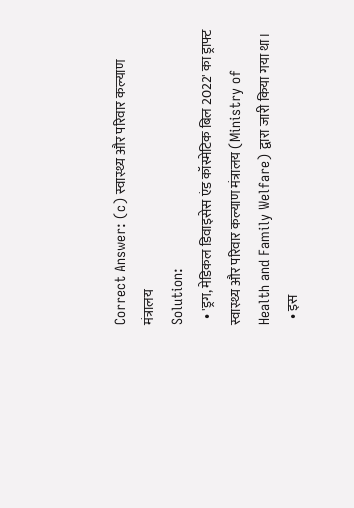Correct Answer: (c) स्वास्थ्य और परिवार कल्याण मंत्रालय
Solution:
  • 'ड्रग, मेडिकल डिवाइसेस एंड कॉस्मेटिक बिल 2022' का ड्राफ्ट स्वास्थ्य और परिवार कल्याण मंत्रालय (Ministry of Health and Family Welfare) द्वारा जारी किया गया था।
  • इस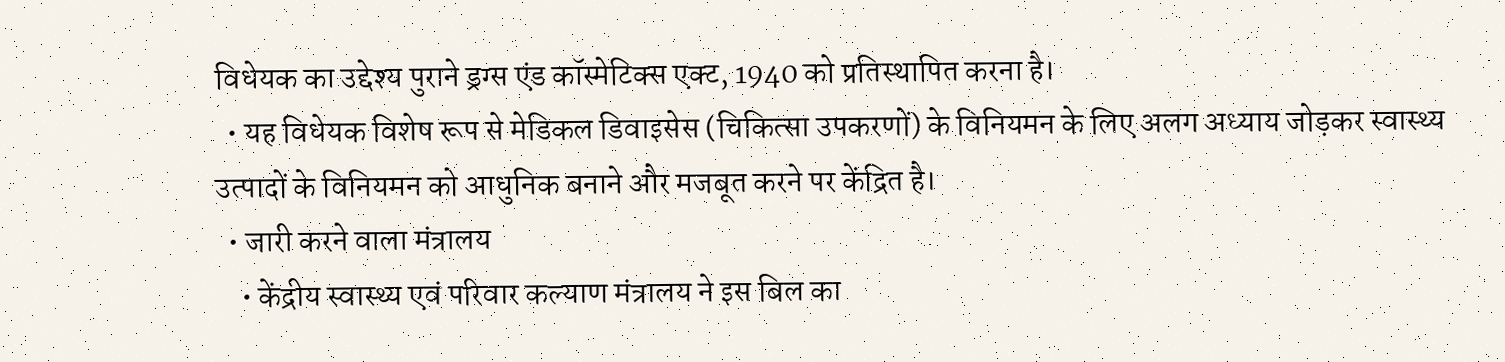विधेयक का उद्देश्य पुराने ड्रग्स एंड कॉस्मेटिक्स एक्ट, 1940 को प्रतिस्थापित करना है।
  • यह विधेयक विशेष रूप से मेडिकल डिवाइसेस (चिकित्सा उपकरणों) के विनियमन के लिए अलग अध्याय जोड़कर स्वास्थ्य उत्पादों के विनियमन को आधुनिक बनाने और मजबूत करने पर केंद्रित है।
  • जारी करने वाला मंत्रालय
    • केंद्रीय स्वास्थ्य एवं परिवार कल्याण मंत्रालय ने इस बिल का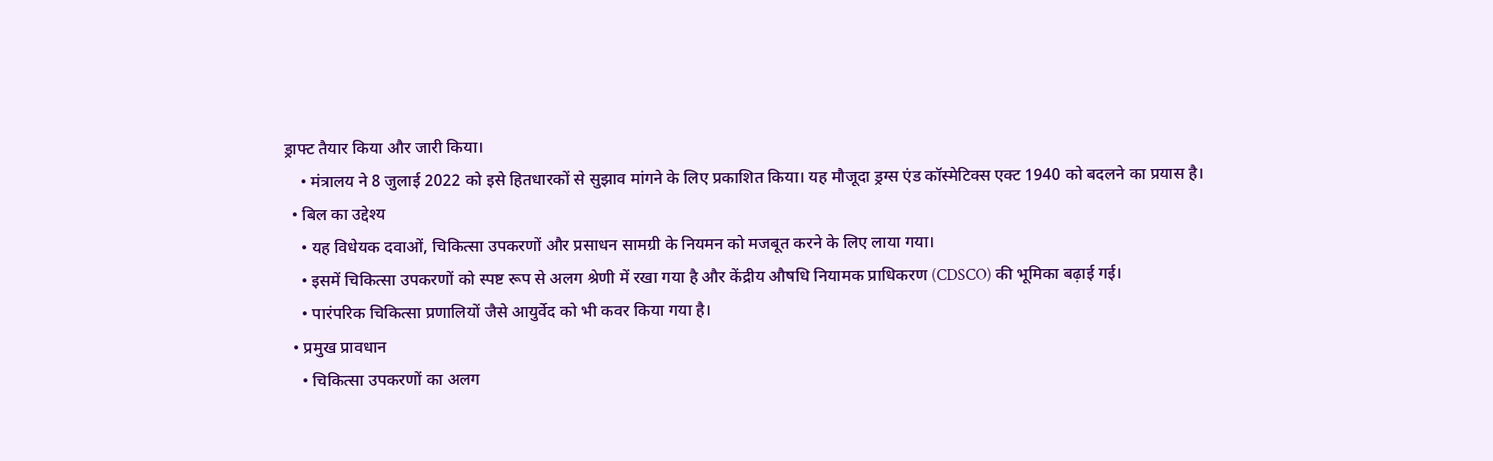ड्राफ्ट तैयार किया और जारी किया।
    • मंत्रालय ने 8 जुलाई 2022 को इसे हितधारकों से सुझाव मांगने के लिए प्रकाशित किया। यह मौजूदा ड्रग्स एंड कॉस्मेटिक्स एक्ट 1940 को बदलने का प्रयास है।
  • बिल का उद्देश्य
    • यह विधेयक दवाओं, चिकित्सा उपकरणों और प्रसाधन सामग्री के नियमन को मजबूत करने के लिए लाया गया।
    • इसमें चिकित्सा उपकरणों को स्पष्ट रूप से अलग श्रेणी में रखा गया है और केंद्रीय औषधि नियामक प्राधिकरण (CDSCO) की भूमिका बढ़ाई गई।
    • पारंपरिक चिकित्सा प्रणालियों जैसे आयुर्वेद को भी कवर किया गया है।
  • प्रमुख प्रावधान
    • चिकित्सा उपकरणों का अलग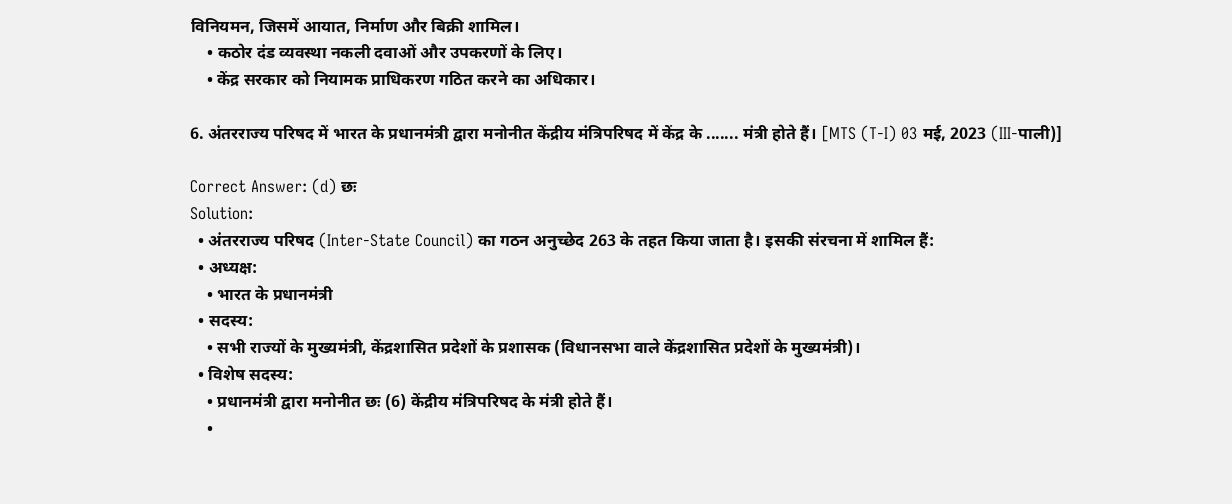विनियमन, जिसमें आयात, निर्माण और बिक्री शामिल।
    • कठोर दंड व्यवस्था नकली दवाओं और उपकरणों के लिए।
    • केंद्र सरकार को नियामक प्राधिकरण गठित करने का अधिकार।

6. अंतरराज्य परिषद में भारत के प्रधानमंत्री द्वारा मनोनीत केंद्रीय मंत्रिपरिषद में केंद्र के ....... मंत्री होते हैं। [MTS (T-I) 03 मई, 2023 (III-पाली)]

Correct Answer: (d) छः
Solution:
  • अंतरराज्य परिषद (Inter-State Council) का गठन अनुच्छेद 263 के तहत किया जाता है। इसकी संरचना में शामिल हैं:
  • अध्यक्ष:
    • भारत के प्रधानमंत्री
  • सदस्य:
    • सभी राज्यों के मुख्यमंत्री, केंद्रशासित प्रदेशों के प्रशासक (विधानसभा वाले केंद्रशासित प्रदेशों के मुख्यमंत्री)।
  • विशेष सदस्य:
    • प्रधानमंत्री द्वारा मनोनीत छः (6) केंद्रीय मंत्रिपरिषद के मंत्री होते हैं।
    •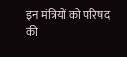इन मंत्रियों को परिषद की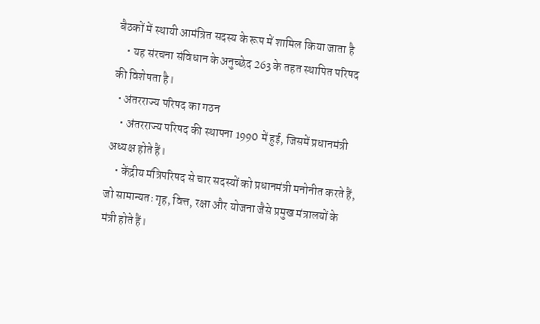बैठकों में स्थायी आमंत्रित सदस्य के रूप में शामिल किया जाता है
    • यह संरचना संविधान के अनुच्छेद 263 के तहत स्थापित परिषद की विशेषता है।
  • अंतरराज्य परिषद का गठन
    • अंतरराज्य परिषद की स्थापना 1990 में हुई, जिसमें प्रधानमंत्री अध्यक्ष होते हैं।
    • केंद्रीय मंत्रिपरिषद से चार सदस्यों को प्रधानमंत्री मनोनीत करते हैं, जो सामान्यतः गृह, वित्त, रक्षा और योजना जैसे प्रमुख मंत्रालयों के मंत्री होते हैं।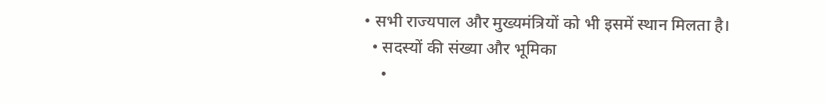• सभी राज्यपाल और मुख्यमंत्रियों को भी इसमें स्थान मिलता है।
  • सदस्यों की संख्या और भूमिका
    •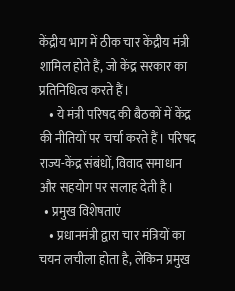केंद्रीय भाग में ठीक चार केंद्रीय मंत्री शामिल होते हैं, जो केंद्र सरकार का प्रतिनिधित्व करते हैं।
    • ये मंत्री परिषद की बैठकों में केंद्र की नीतियों पर चर्चा करते हैं। परिषद राज्य-केंद्र संबंधों, विवाद समाधान और सहयोग पर सलाह देती है।
  • प्रमुख विशेषताएं
    • प्रधानमंत्री द्वारा चार मंत्रियों का चयन लचीला होता है, लेकिन प्रमुख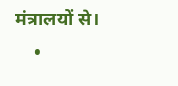मंत्रालयों से।
    •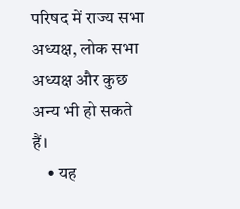परिषद में राज्य सभा अध्यक्ष, लोक सभा अध्यक्ष और कुछ अन्य भी हो सकते हैं।
    • यह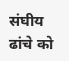संघीय ढांचे को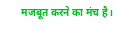मजबूत करने का मंच है।